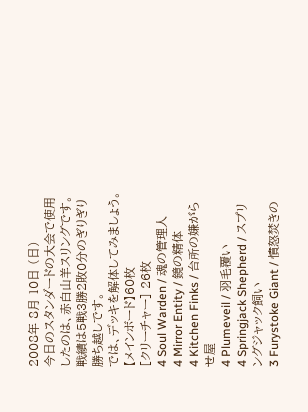2008年 8月 10日 (日)
今日のスタンダードの大会で使用したのは、赤白山羊スリングです。
戦績は5戦3勝2敗0分のぎりぎり勝ち越しです。
では、デッキを解体してみましょう。
【メインボード】60枚
[クリーチャー] 26枚
4 Soul Warden / 魂の管理人
4 Mirror Entity / 鏡の精体
4 Kitchen Finks / 台所の嫌がらせ屋
4 Plumeveil / 羽毛覆い
4 Springjack Shepherd / スプリングジャック飼い
3 Furystoke Giant / 憤怒焚きの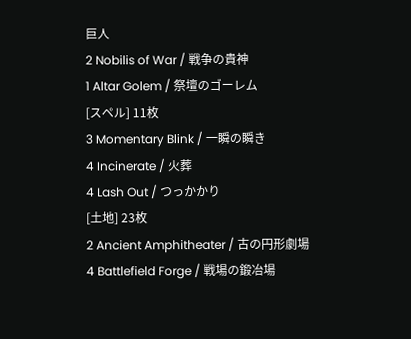巨人
2 Nobilis of War / 戦争の貴神
1 Altar Golem / 祭壇のゴーレム
[スペル] 11枚
3 Momentary Blink / 一瞬の瞬き
4 Incinerate / 火葬
4 Lash Out / つっかかり
[土地] 23枚
2 Ancient Amphitheater / 古の円形劇場
4 Battlefield Forge / 戦場の鍛冶場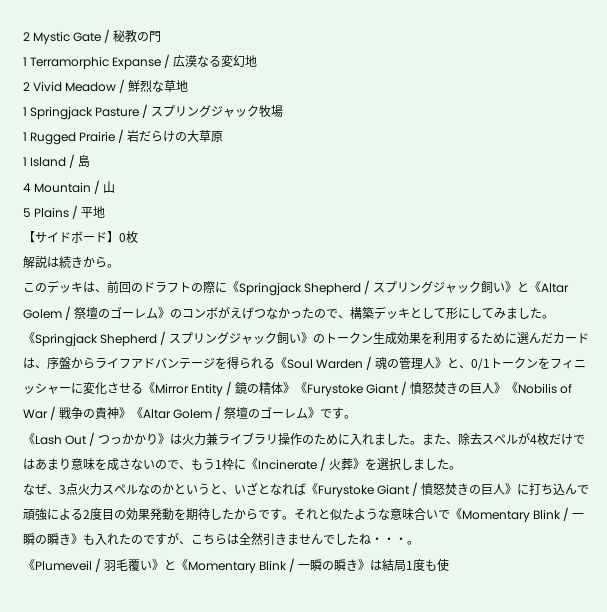2 Mystic Gate / 秘教の門
1 Terramorphic Expanse / 広漠なる変幻地
2 Vivid Meadow / 鮮烈な草地
1 Springjack Pasture / スプリングジャック牧場
1 Rugged Prairie / 岩だらけの大草原
1 Island / 島
4 Mountain / 山
5 Plains / 平地
【サイドボード】0枚
解説は続きから。
このデッキは、前回のドラフトの際に《Springjack Shepherd / スプリングジャック飼い》と《Altar Golem / 祭壇のゴーレム》のコンボがえげつなかったので、構築デッキとして形にしてみました。
《Springjack Shepherd / スプリングジャック飼い》のトークン生成効果を利用するために選んだカードは、序盤からライフアドバンテージを得られる《Soul Warden / 魂の管理人》と、0/1トークンをフィニッシャーに変化させる《Mirror Entity / 鏡の精体》《Furystoke Giant / 憤怒焚きの巨人》《Nobilis of War / 戦争の貴神》《Altar Golem / 祭壇のゴーレム》です。
《Lash Out / つっかかり》は火力兼ライブラリ操作のために入れました。また、除去スペルが4枚だけではあまり意味を成さないので、もう1枠に《Incinerate / 火葬》を選択しました。
なぜ、3点火力スペルなのかというと、いざとなれば《Furystoke Giant / 憤怒焚きの巨人》に打ち込んで頑強による2度目の効果発動を期待したからです。それと似たような意味合いで《Momentary Blink / 一瞬の瞬き》も入れたのですが、こちらは全然引きませんでしたね・・・。
《Plumeveil / 羽毛覆い》と《Momentary Blink / 一瞬の瞬き》は結局1度も使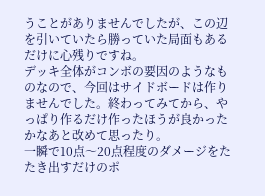うことがありませんでしたが、この辺を引いていたら勝っていた局面もあるだけに心残りですね。
デッキ全体がコンボの要因のようなものなので、今回はサイドボードは作りませんでした。終わってみてから、やっぱり作るだけ作ったほうが良かったかなあと改めて思ったり。
一瞬で10点〜20点程度のダメージをたたき出すだけのポ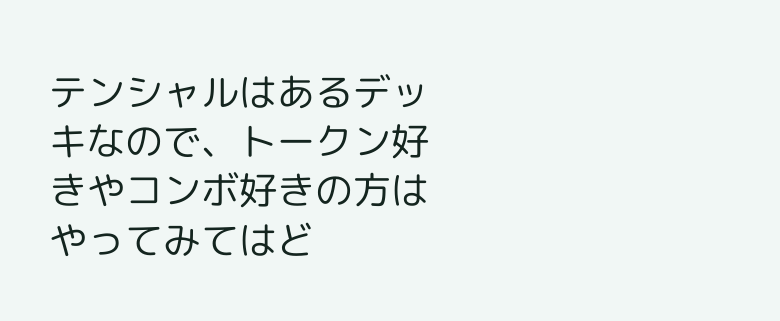テンシャルはあるデッキなので、トークン好きやコンボ好きの方はやってみてはど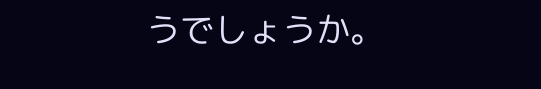うでしょうか。